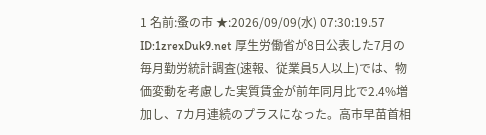1 名前:蚤の市 ★:2026/09/09(水) 07:30:19.57 ID:1zrexDuk9.net 厚生労働省が8日公表した7月の毎月勤労統計調査(速報、従業員5人以上)では、物価変動を考慮した実質賃金が前年同月比で2.4%増加し、7カ月連続のプラスになった。高市早苗首相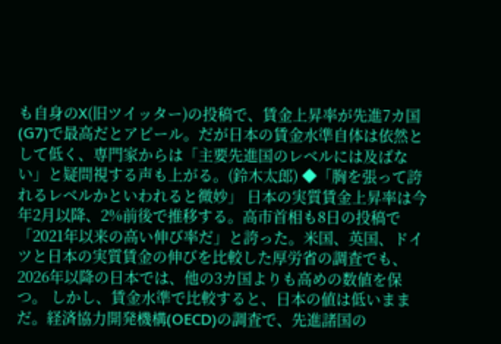も自身のX(旧ツイッター)の投稿で、賃金上昇率が先進7カ国(G7)で最高だとアピール。だが日本の賃金水準自体は依然として低く、専門家からは「主要先進国のレベルには及ばない」と疑問視する声も上がる。(鈴木太郎) ◆「胸を張って誇れるレベルかといわれると微妙」 日本の実質賃金上昇率は今年2月以降、2%前後で推移する。高市首相も8日の投稿で「2021年以来の高い伸び率だ」と誇った。米国、英国、ドイツと日本の実質賃金の伸びを比較した厚労省の調査でも、2026年以降の日本では、他の3カ国よりも高めの数値を保つ。 しかし、賃金水準で比較すると、日本の値は低いままだ。経済協力開発機構(OECD)の調査で、先進諸国の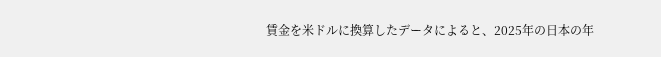賃金を米ドルに換算したデータによると、2025年の日本の年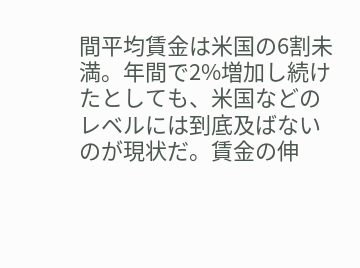間平均賃金は米国の6割未満。年間で2%増加し続けたとしても、米国などのレベルには到底及ばないのが現状だ。賃金の伸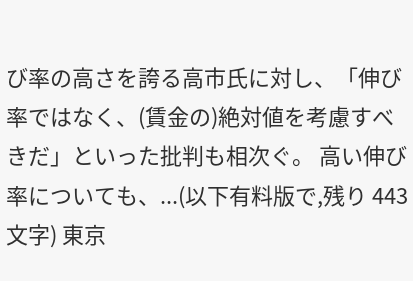び率の高さを誇る高市氏に対し、「伸び率ではなく、(賃金の)絶対値を考慮すべきだ」といった批判も相次ぐ。 高い伸び率についても、...(以下有料版で,残り 443 文字) 東京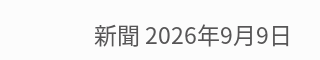新聞 2026年9月9日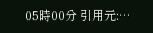05時00分 引用元:…